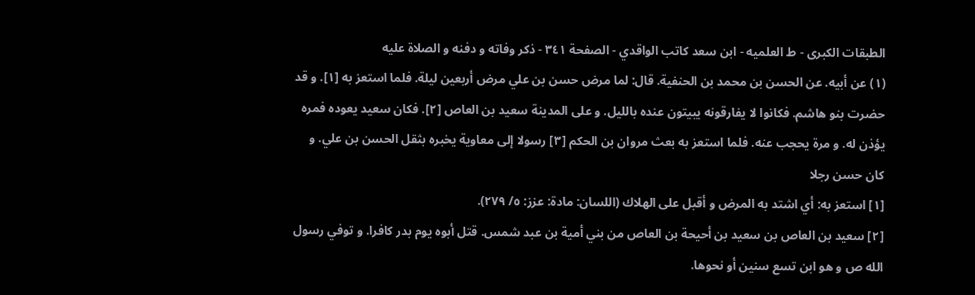الطبقات الكبرى - ط العلميه - ابن سعد كاتب الواقدي - الصفحة ٣٤١ - ذكر وفاته و دفنه و الصلاة عليه
(١) عن أبيه. عن الحسن بن محمد بن الحنفية. قال: لما مرض حسن بن علي مرض أربعين ليلة. فلما استعز به [١]. و قد حضرت بنو هاشم. فكانوا لا يفارقونه يبيتون عنده بالليل. و على المدينة سعيد بن العاص [٢]. فكان سعيد يعوده فمره يؤذن له. و مرة يحجب عنه. فلما استعز به بعث مروان بن الحكم [٣] رسولا إلى معاوية يخبره بثقل الحسن بن علي. و كان حسن رجلا
[١] استعز به: أي اشتد به المرض و أقبل على الهلاك (اللسان: مادة: عزز: ٥/ ٢٧٩).
[٢] سعيد بن العاص بن سعيد بن أحيحة بن العاص من بني أمية بن عبد شمس. قتل أبوه يوم بدر كافرا. و توفي رسول الله ص و هو ابن تسع سنين أو نحوها.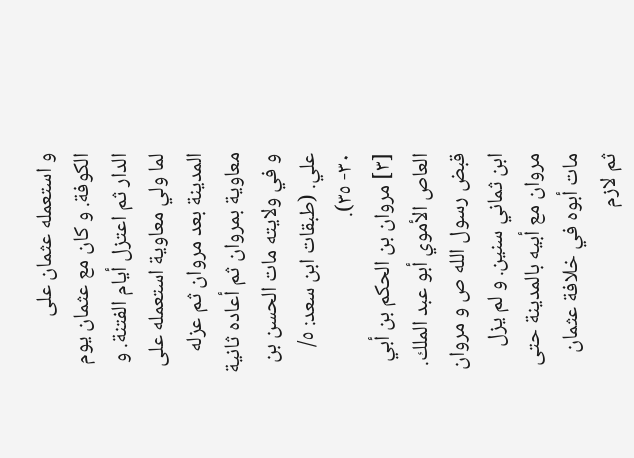و استعمله عثمان على الكوفة. و كان مع عثمان يوم الدار ثم اعتزل أيام الفتنة. و لما ولي معاوية استعمله على المدينة بعد مروان ثم عزله معاوية بمروان ثم أعاده ثانية و في ولايته مات الحسن بن علي. (طبقات ابن سعد: ٥/ ٣٠- ٣٥).
[٣] مروان بن الحكم بن أبي العاص الأموي أبو عبد الملك. قبض رسول الله ص و مروان ابن ثماني سنين. و لم يزل مروان مع أبيه بالمدينة حتى مات أبوه في خلافة عثمان ثم لازم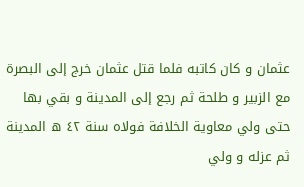عثمان و كان كاتبه فلما قتل عثمان خرج إلى البصرة مع الزبير و طلحة ثم رجع إلى المدينة و بقي بها حتى ولي معاوية الخلافة فولاه سنة ٤٢ ه المدينة ثم عزله و ولي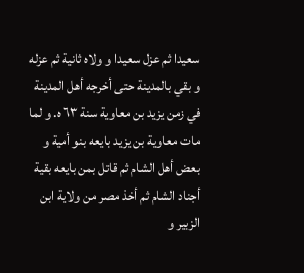سعيدا ثم عزل سعيدا و ولاه ثانية ثم عزله و بقي بالمدينة حتى أخرجه أهل المدينة في زمن يزيد بن معاوية سنة ٦٣ ه. و لما مات معاوية بن يزيد بايعه بنو أمية و بعض أهل الشام ثم قاتل بمن بايعه بقية أجناد الشام ثم أخذ مصر من ولاية ابن الزبير و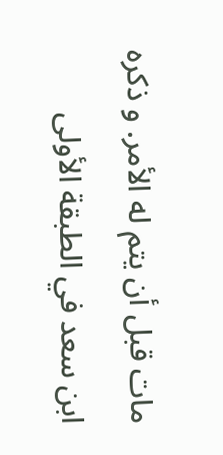مات قبل أن يتم له الأمر. و ذكره ابن سعد في الطبقة الأولى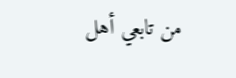من تابعي أهل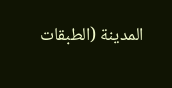المدينة (الطبقات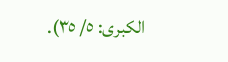الكبرى: ٥/ ٣٥).